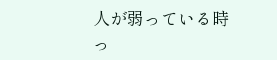人が弱っている時っ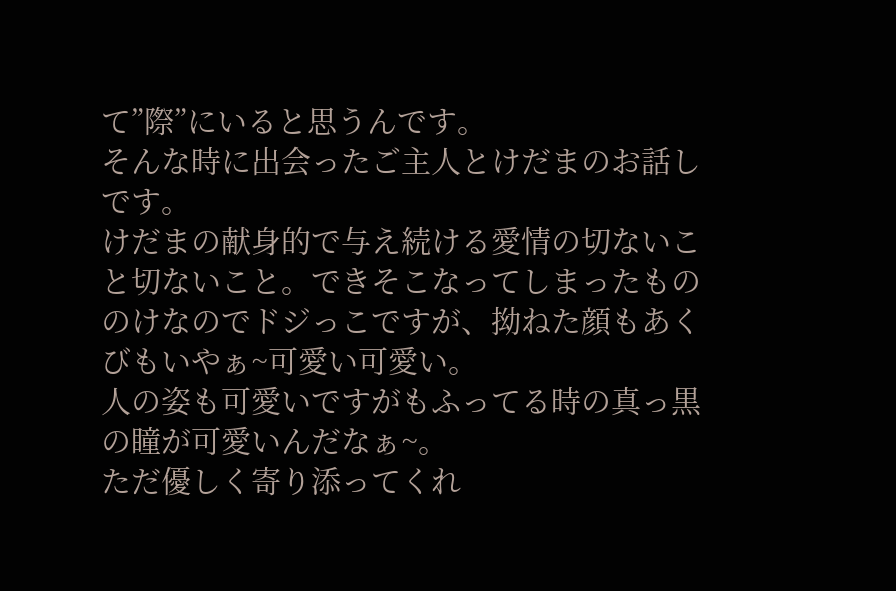て”際”にいると思うんです。
そんな時に出会ったご主人とけだまのお話しです。
けだまの献身的で与え続ける愛情の切ないこと切ないこと。できそこなってしまったもののけなのでドジっこですが、拗ねた顔もあくびもいやぁ~可愛い可愛い。
人の姿も可愛いですがもふってる時の真っ黒の瞳が可愛いんだなぁ~。
ただ優しく寄り添ってくれ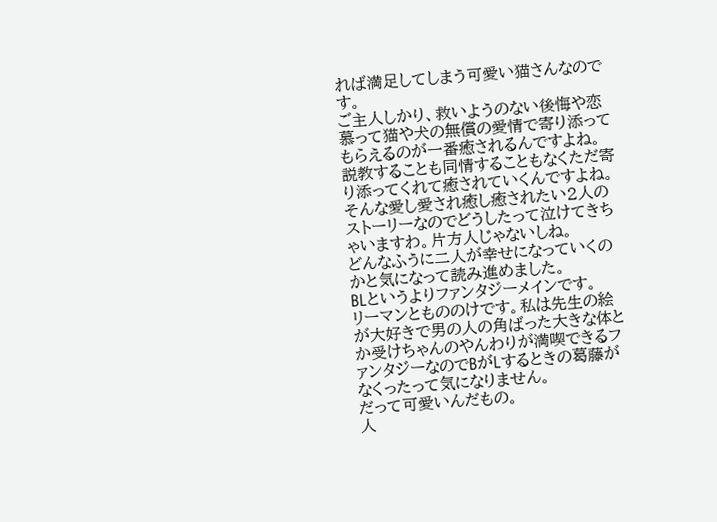れば満足してしまう可愛い猫さんなのです。
ご主人しかり、救いようのない後悔や恋慕って猫や犬の無償の愛情で寄り添ってもらえるのが一番癒されるんですよね。説教することも同情することもなくただ寄り添ってくれて癒されていくんですよね。
そんな愛し愛され癒し癒されたい2人のストーリーなのでどうしたって泣けてきちゃいますわ。片方人じゃないしね。
どんなふうに二人が幸せになっていくのかと気になって読み進めました。
BLというよりファンタジーメインです。
リーマンともののけです。私は先生の絵が大好きで男の人の角ばった大きな体とか受けちゃんのやんわりが満喫できるファンタジーなのでBがLするときの葛藤がなくったって気になりません。
だって可愛いんだもの。
人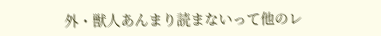外・獣人あんまり読まないって他のレ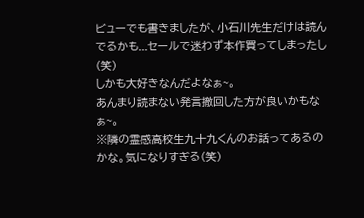ビューでも書きましたが、小石川先生だけは読んでるかも...セールで迷わず本作買ってしまったし(笑)
しかも大好きなんだよなぁ~。
あんまり読まない発言撤回した方が良いかもなぁ~。
※隣の霊感高校生九十九くんのお話ってあるのかな。気になりすぎる(笑)